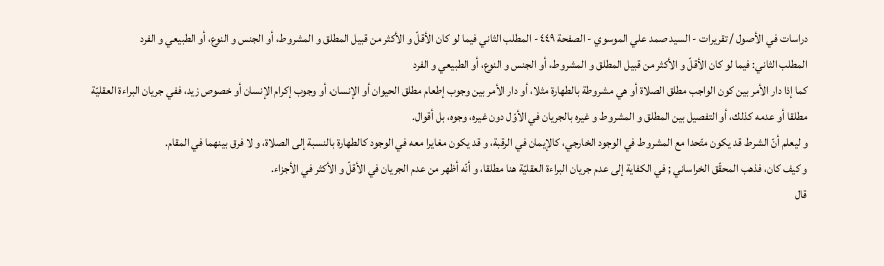دراسات في الأصول / تقريرات - السيد صمد علي الموسوي - الصفحة ٤٤٩ - المطلب الثاني فيما لو كان الأقلّ و الأكثر من قبيل المطلق و المشروط، أو الجنس و النوع، أو الطبيعي و الفرد
المطلب الثاني: فيما لو كان الأقلّ و الأكثر من قبيل المطلق و المشروط، أو الجنس و النوع، أو الطبيعي و الفرد
كما إذا دار الأمر بين كون الواجب مطلق الصلاة أو هي مشروطة بالطهارة مثلا، أو دار الأمر بين وجوب إطعام مطلق الحيوان أو الإنسان، أو وجوب إكرام الإنسان أو خصوص زيد، ففي جريان البراءة العقليّة مطلقا أو عدمه كذلك، أو التفصيل بين المطلق و المشروط و غيره بالجريان في الأوّل دون غيره، وجوه، بل أقوال.
و ليعلم أنّ الشرط قد يكون متّحدا مع المشروط في الوجود الخارجي، كالإيمان في الرقبة، و قد يكون مغايرا معه في الوجود كالطهارة بالنسبة إلى الصلاة، و لا فرق بينهما في المقام.
و كيف كان، فذهب المحقّق الخراساني ; في الكفاية إلى عدم جريان البراءة العقليّة هنا مطلقا، و أنّه أظهر من عدم الجريان في الأقلّ و الأكثر في الأجزاء.
قال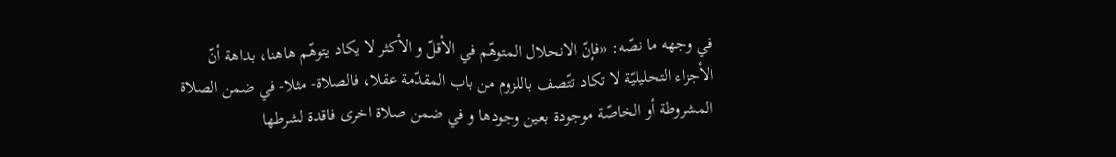في وجهه ما نصّه: «فإنّ الانحلال المتوهّم في الأقلّ و الأكثر لا يكاد يتوهّم هاهنا، بداهة أنّ الأجزاء التحليليّة لا تكاد تتّصف باللزوم من باب المقدّمة عقلا، فالصلاة- مثلا- في ضمن الصلاة المشروطة أو الخاصّة موجودة بعين وجودها و في ضمن صلاة اخرى فاقدة لشرطها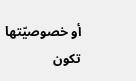أو خصوصيّتها تكون